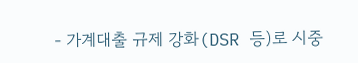- 가계대출 규제 강화(DSR 등)로 시중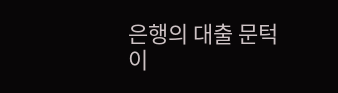은행의 대출 문턱이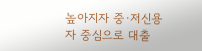높아지자 중·저신용자 중심으로 대출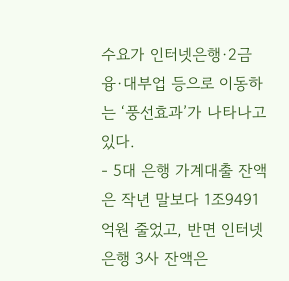수요가 인터넷은행·2금융·대부업 등으로 이동하는 ‘풍선효과’가 나타나고 있다.
- 5대 은행 가계대출 잔액은 작년 말보다 1조9491억원 줄었고, 반면 인터넷은행 3사 잔액은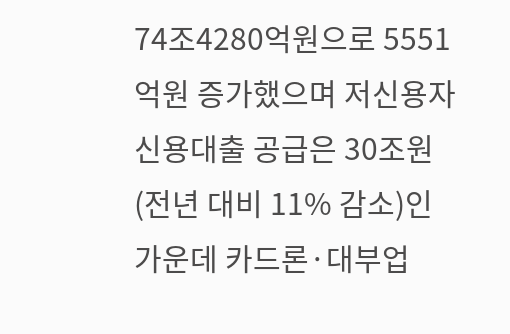74조4280억원으로 5551억원 증가했으며 저신용자 신용대출 공급은 30조원(전년 대비 11% 감소)인 가운데 카드론·대부업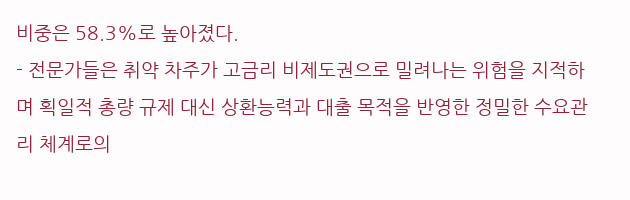비중은 58.3%로 높아졌다.
- 전문가들은 취약 차주가 고금리 비제도권으로 밀려나는 위험을 지적하며 획일적 총량 규제 대신 상환능력과 대출 목적을 반영한 정밀한 수요관리 체계로의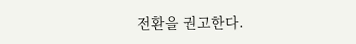전환을 권고한다.